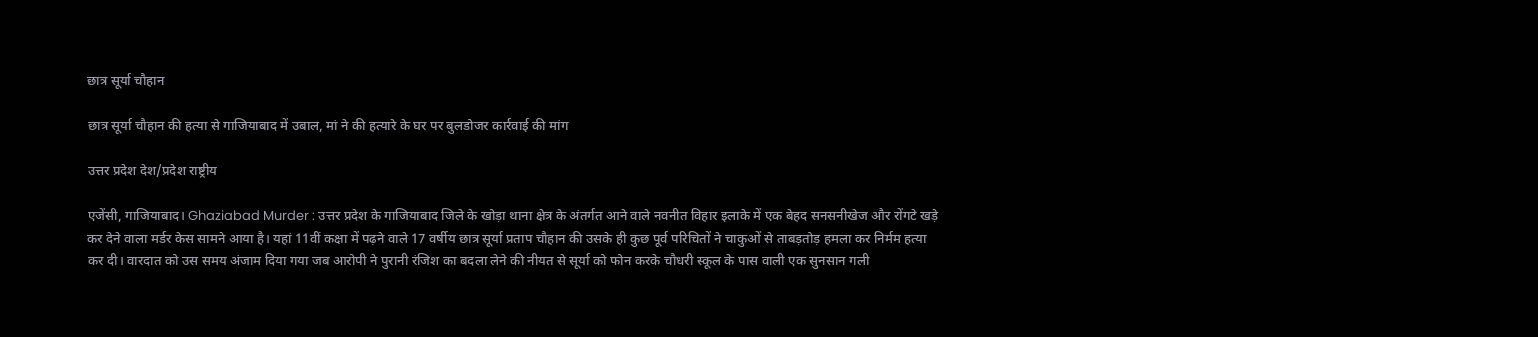छात्र सूर्या चौहान

छात्र सूर्या चौहान की हत्या से गाजियाबाद में उबाल, मां ने की हत्यारे के घर पर बुलडोजर कार्रवाई की मांग

उत्तर प्रदेश देश/प्रदेश राष्ट्रीय

एजेंसी, गाजियाबाद। Ghaziabad Murder : उत्तर प्रदेश के गाजियाबाद जिले के खोड़ा थाना क्षेत्र के अंतर्गत आने वाले नवनीत विहार इलाके में एक बेहद सनसनीखेज और रोंगटे खड़े कर देने वाला मर्डर केस सामने आया है। यहां 11वीं कक्षा में पढ़ने वाले 17 वर्षीय छात्र सूर्या प्रताप चौहान की उसके ही कुछ पूर्व परिचितों ने चाकुओं से ताबड़तोड़ हमला कर निर्मम हत्या कर दी। वारदात को उस समय अंजाम दिया गया जब आरोपी ने पुरानी रंजिश का बदला लेने की नीयत से सूर्या को फोन करके चौधरी स्कूल के पास वाली एक सुनसान गली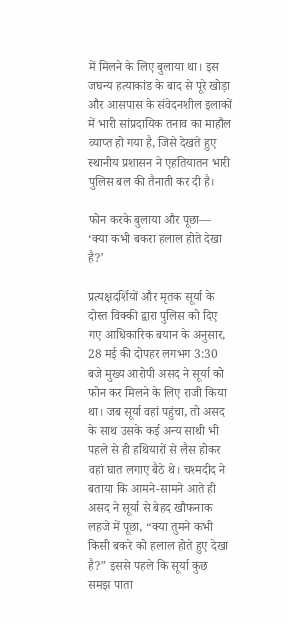में मिलने के लिए बुलाया था। इस जघन्य हत्याकांड के बाद से पूरे खोड़ा और आसपास के संवेदनशील इलाकों में भारी सांप्रदायिक तनाव का माहौल व्याप्त हो गया है, जिसे देखते हुए स्थानीय प्रशासन ने एहतियातन भारी पुलिस बल की तैनाती कर दी है।

फोन करके बुलाया और पूछा— ‘क्या कभी बकरा हलाल होते देखा है?’

प्रत्यक्षदर्शियों और मृतक सूर्या के दोस्त विक्की द्वारा पुलिस को दिए गए आधिकारिक बयान के अनुसार, 28 मई की दोपहर लगभग 3:30 बजे मुख्य आरोपी असद ने सूर्या को फोन कर मिलने के लिए राजी किया था। जब सूर्या वहां पहुंचा, तो असद के साथ उसके कई अन्य साथी भी पहले से ही हथियारों से लैस होकर वहां घात लगाए बैठे थे। चश्मदीद ने बताया कि आमने-सामने आते ही असद ने सूर्या से बेहद खौफनाक लहजे में पूछा, “क्या तुमने कभी किसी बकरे को हलाल होते हुए देखा है?” इससे पहले कि सूर्या कुछ समझ पाता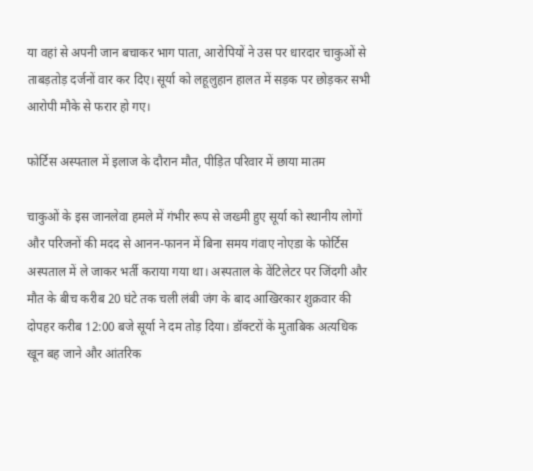या वहां से अपनी जान बचाकर भाग पाता, आरोपियों ने उस पर धारदार चाकुओं से ताबड़तोड़ दर्जनों वार कर दिए। सूर्या को लहूलुहान हालत में सड़क पर छोड़कर सभी आरोपी मौके से फरार हो गए।

फोर्टिस अस्पताल में इलाज के दौरान मौत, पीड़ित परिवार में छाया मातम

चाकुओं के इस जानलेवा हमले में गंभीर रूप से जख्मी हुए सूर्या को स्थानीय लोगों और परिजनों की मदद से आनन-फानन में बिना समय गंवाए नोएडा के फोर्टिस अस्पताल में ले जाकर भर्ती कराया गया था। अस्पताल के वेंटिलेटर पर जिंदगी और मौत के बीच करीब 20 घंटे तक चली लंबी जंग के बाद आखिरकार शुक्रवार की दोपहर करीब 12:00 बजे सूर्या ने दम तोड़ दिया। डॉक्टरों के मुताबिक अत्यधिक खून बह जाने और आंतरिक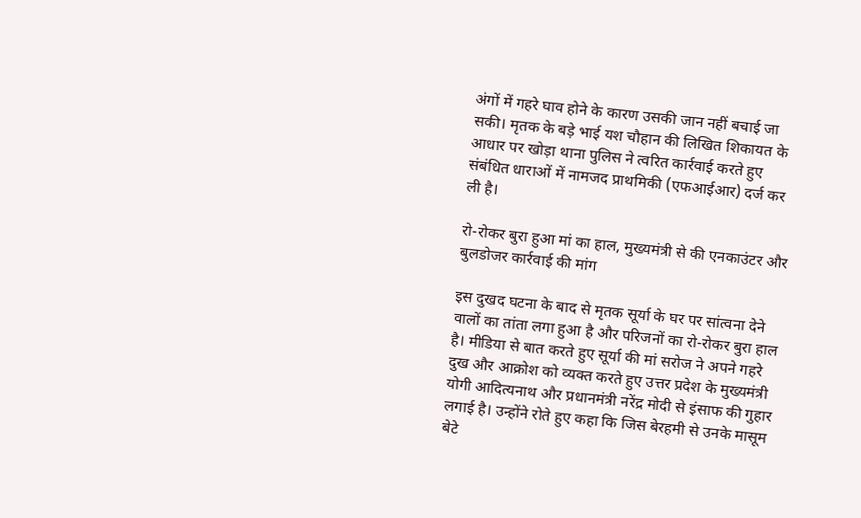अंगों में गहरे घाव होने के कारण उसकी जान नहीं बचाई जा सकी। मृतक के बड़े भाई यश चौहान की लिखित शिकायत के आधार पर खोड़ा थाना पुलिस ने त्वरित कार्रवाई करते हुए संबंधित धाराओं में नामजद प्राथमिकी (एफआईआर) दर्ज कर ली है।

रो-रोकर बुरा हुआ मां का हाल, मुख्यमंत्री से की एनकाउंटर और बुलडोजर कार्रवाई की मांग

इस दुखद घटना के बाद से मृतक सूर्या के घर पर सांत्वना देने वालों का तांता लगा हुआ है और परिजनों का रो-रोकर बुरा हाल है। मीडिया से बात करते हुए सूर्या की मां सरोज ने अपने गहरे दुख और आक्रोश को व्यक्त करते हुए उत्तर प्रदेश के मुख्यमंत्री योगी आदित्यनाथ और प्रधानमंत्री नरेंद्र मोदी से इंसाफ की गुहार लगाई है। उन्होंने रोते हुए कहा कि जिस बेरहमी से उनके मासूम बेटे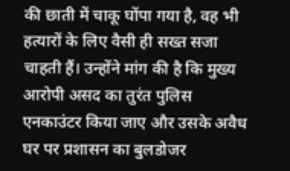की छाती में चाकू घोंपा गया है, वह भी हत्यारों के लिए वैसी ही सख्त सजा चाहती हैं। उन्होंने मांग की है कि मुख्य आरोपी असद का तुरंत पुलिस एनकाउंटर किया जाए और उसके अवैध घर पर प्रशासन का बुलडोजर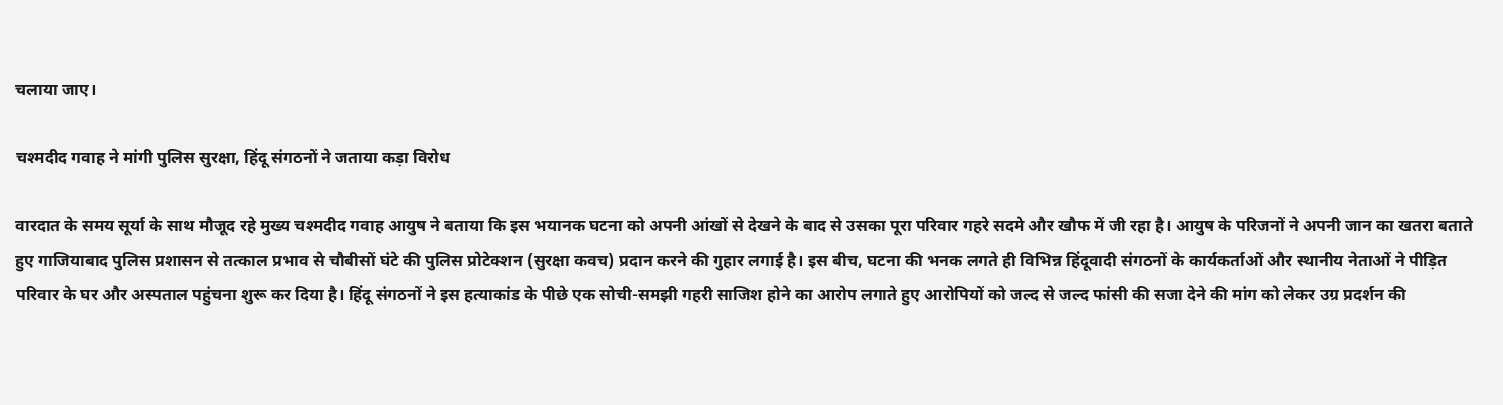चलाया जाए।

चश्मदीद गवाह ने मांगी पुलिस सुरक्षा, हिंदू संगठनों ने जताया कड़ा विरोध

वारदात के समय सूर्या के साथ मौजूद रहे मुख्य चश्मदीद गवाह आयुष ने बताया कि इस भयानक घटना को अपनी आंखों से देखने के बाद से उसका पूरा परिवार गहरे सदमे और खौफ में जी रहा है। आयुष के परिजनों ने अपनी जान का खतरा बताते हुए गाजियाबाद पुलिस प्रशासन से तत्काल प्रभाव से चौबीसों घंटे की पुलिस प्रोटेक्शन (सुरक्षा कवच) प्रदान करने की गुहार लगाई है। इस बीच, घटना की भनक लगते ही विभिन्न हिंदूवादी संगठनों के कार्यकर्ताओं और स्थानीय नेताओं ने पीड़ित परिवार के घर और अस्पताल पहुंचना शुरू कर दिया है। हिंदू संगठनों ने इस हत्याकांड के पीछे एक सोची-समझी गहरी साजिश होने का आरोप लगाते हुए आरोपियों को जल्द से जल्द फांसी की सजा देने की मांग को लेकर उग्र प्रदर्शन की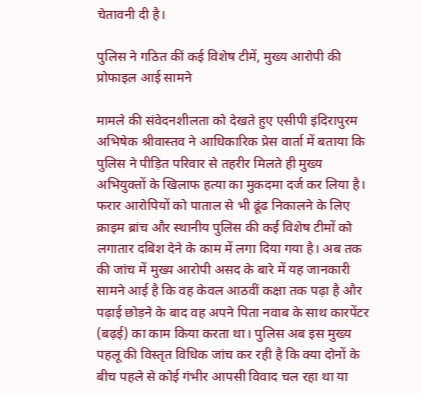चेतावनी दी है।

पुलिस ने गठित कीं कई विशेष टीमें, मुख्य आरोपी की प्रोफाइल आई सामने

मामले की संवेदनशीलता को देखते हुए एसीपी इंदिरापुरम अभिषेक श्रीवास्तव ने आधिकारिक प्रेस वार्ता में बताया कि पुलिस ने पीड़ित परिवार से तहरीर मिलते ही मुख्य अभियुक्तों के खिलाफ हत्या का मुकदमा दर्ज कर लिया है। फरार आरोपियों को पाताल से भी ढूंढ निकालने के लिए क्राइम ब्रांच और स्थानीय पुलिस की कई विशेष टीमों को लगातार दबिश देने के काम में लगा दिया गया है। अब तक की जांच में मुख्य आरोपी असद के बारे में यह जानकारी सामने आई है कि वह केवल आठवीं कक्षा तक पढ़ा है और पढ़ाई छोड़ने के बाद वह अपने पिता नवाब के साथ कारपेंटर (बढ़ई) का काम किया करता था। पुलिस अब इस मुख्य पहलू की विस्तृत विधिक जांच कर रही है कि क्या दोनों के बीच पहले से कोई गंभीर आपसी विवाद चल रहा था या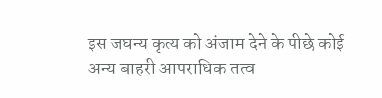इस जघन्य कृत्य को अंजाम देने के पीछे कोई अन्य बाहरी आपराधिक तत्व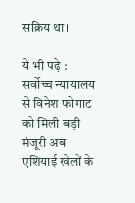सक्रिय था।

ये भी पढ़े : सर्वोच्च न्यायालय से विनेश फोगाट को मिली बड़ी मंजूरी अब एशियाई खेलों के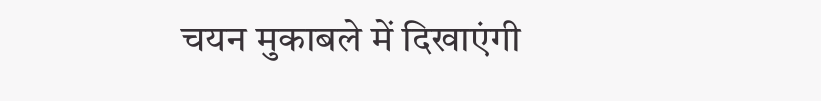चयन मुकाबले में दिखाएंगी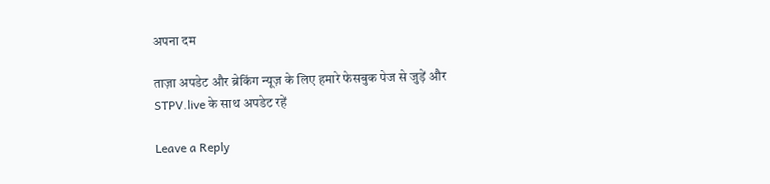अपना दम

ताज़ा अपडेट और ब्रेकिंग न्यूज़ के लिए हमारे फेसबुक पेज से जुड़ें और STPV.live के साथ अपडेट रहें

Leave a Reply